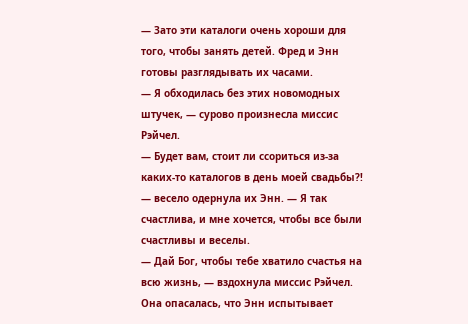— Зато эти каталоги очень хороши для того, чтобы занять детей. Фред и Энн готовы разглядывать их часами.
— Я обходилась без этих новомодных штучек, — сурово произнесла миссис Рэйчел.
— Будет вам, стоит ли ссориться из-за каких-то каталогов в день моей свадьбы?! — весело одернула их Энн. — Я так счастлива, и мне хочется, чтобы все были счастливы и веселы.
— Дай Бог, чтобы тебе хватило счастья на всю жизнь, — вздохнула миссис Рэйчел. Она опасалась, что Энн испытывает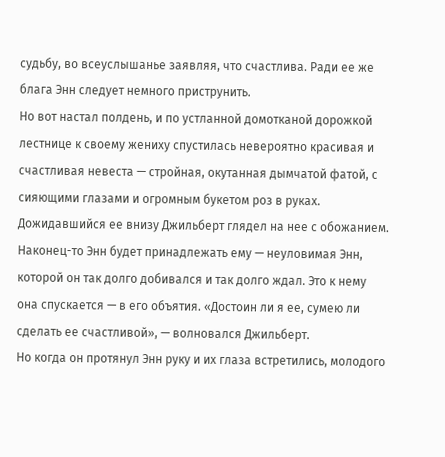судьбу, во всеуслышанье заявляя, что счастлива. Ради ее же блага Энн следует немного приструнить.
Но вот настал полдень, и по устланной домотканой дорожкой лестнице к своему жениху спустилась невероятно красивая и счастливая невеста — стройная, окутанная дымчатой фатой, с сияющими глазами и огромным букетом роз в руках. Дожидавшийся ее внизу Джильберт глядел на нее с обожанием. Наконец-то Энн будет принадлежать ему — неуловимая Энн, которой он так долго добивался и так долго ждал. Это к нему она спускается — в его объятия. «Достоин ли я ее, сумею ли сделать ее счастливой», — волновался Джильберт.
Но когда он протянул Энн руку и их глаза встретились, молодого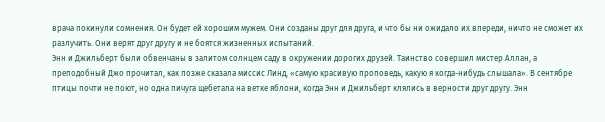врача покинули сомнения. Он будет ей хорошим мужем. Они созданы друг для друга, и что бы ни ожидало их впереди, ничто не сможет их разлучить. Они верят друг другу и не боятся жизненных испытаний.
Энн и Джильберт были обвенчаны в залитом солнцем саду в окружении дорогих друзей. Таинство совершил мистер Аллан, а преподобный Джо прочитал, как позже сказала миссис Линд, «самую красивую проповедь, какую я когда-нибудь слышала». В сентябре птицы почти не поют, но одна пичуга щебетала на ветке яблони, когда Энн и Джильберт клялись в верности друг другу. Энн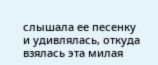слышала ее песенку и удивлялась, откуда взялась эта милая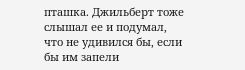пташка. Джильберт тоже слышал ее и подумал, что не удивился бы, если бы им запели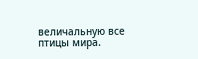величальную все птицы мира.